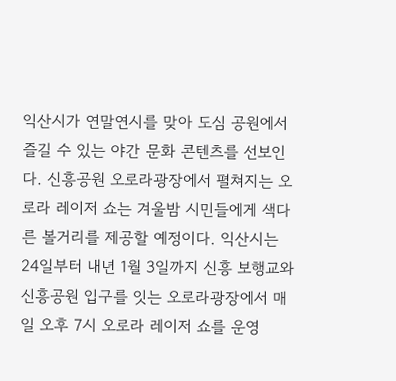익산시가 연말연시를 맞아 도심 공원에서 즐길 수 있는 야간 문화 콘텐츠를 선보인다. 신흥공원 오로라광장에서 펼쳐지는 오로라 레이저 쇼는 겨울밤 시민들에게 색다른 볼거리를 제공할 예정이다. 익산시는 24일부터 내년 1월 3일까지 신흥 보행교와 신흥공원 입구를 잇는 오로라광장에서 매일 오후 7시 오로라 레이저 쇼를 운영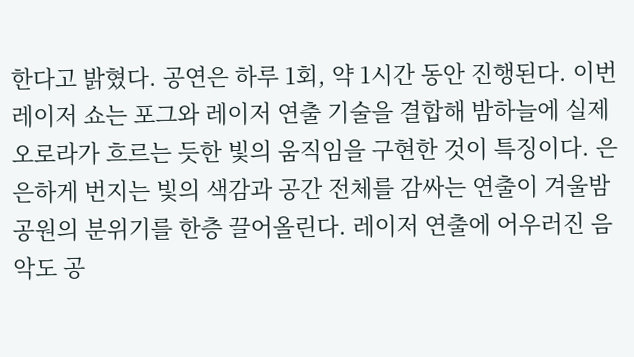한다고 밝혔다. 공연은 하루 1회, 약 1시간 동안 진행된다. 이번 레이저 쇼는 포그와 레이저 연출 기술을 결합해 밤하늘에 실제 오로라가 흐르는 듯한 빛의 움직임을 구현한 것이 특징이다. 은은하게 번지는 빛의 색감과 공간 전체를 감싸는 연출이 겨울밤 공원의 분위기를 한층 끌어올린다. 레이저 연출에 어우러진 음악도 공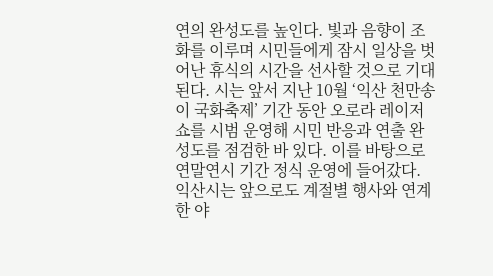연의 완성도를 높인다. 빛과 음향이 조화를 이루며 시민들에게 잠시 일상을 벗어난 휴식의 시간을 선사할 것으로 기대된다. 시는 앞서 지난 10월 ‘익산 천만송이 국화축제’ 기간 동안 오로라 레이저 쇼를 시범 운영해 시민 반응과 연출 완성도를 점검한 바 있다. 이를 바탕으로 연말연시 기간 정식 운영에 들어갔다. 익산시는 앞으로도 계절별 행사와 연계한 야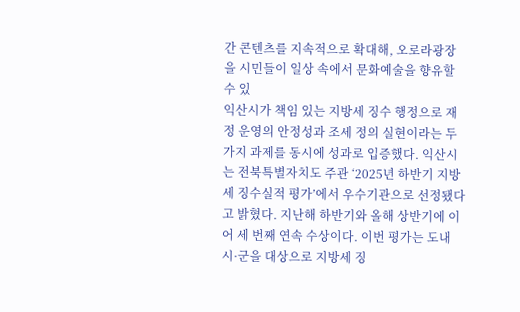간 콘텐츠를 지속적으로 확대해, 오로라광장을 시민들이 일상 속에서 문화예술을 향유할 수 있
익산시가 책임 있는 지방세 징수 행정으로 재정 운영의 안정성과 조세 정의 실현이라는 두 가지 과제를 동시에 성과로 입증했다. 익산시는 전북특별자치도 주관 ‘2025년 하반기 지방세 징수실적 평가’에서 우수기관으로 선정됐다고 밝혔다. 지난해 하반기와 올해 상반기에 이어 세 번째 연속 수상이다. 이번 평가는 도내 시·군을 대상으로 지방세 징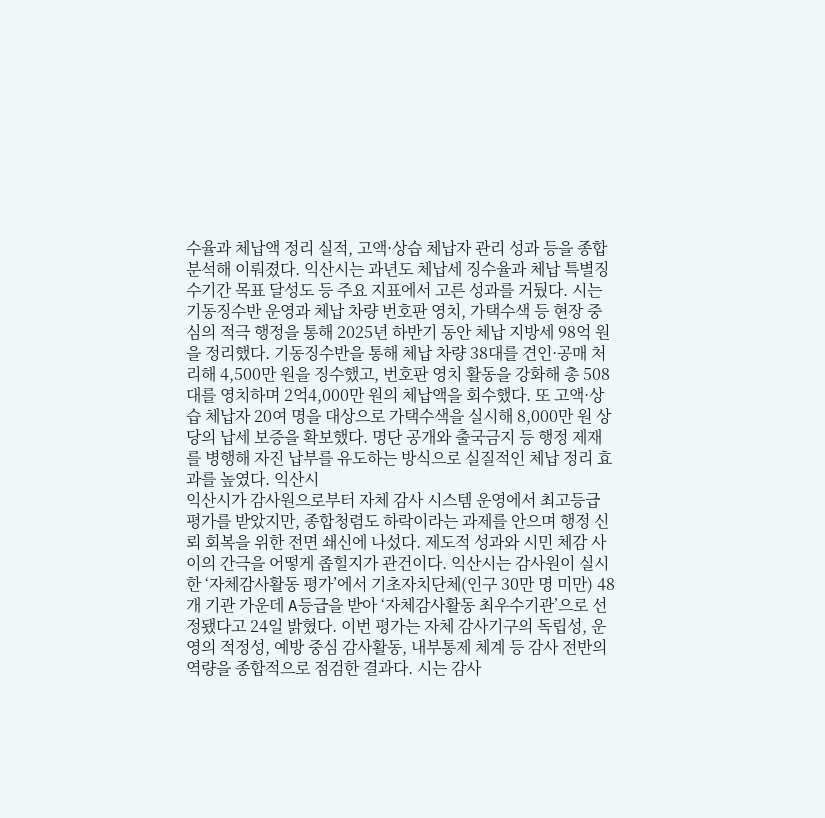수율과 체납액 정리 실적, 고액·상습 체납자 관리 성과 등을 종합 분석해 이뤄졌다. 익산시는 과년도 체납세 징수율과 체납 특별징수기간 목표 달성도 등 주요 지표에서 고른 성과를 거뒀다. 시는 기동징수반 운영과 체납 차량 번호판 영치, 가택수색 등 현장 중심의 적극 행정을 통해 2025년 하반기 동안 체납 지방세 98억 원을 정리했다. 기동징수반을 통해 체납 차량 38대를 견인·공매 처리해 4,500만 원을 징수했고, 번호판 영치 활동을 강화해 총 508대를 영치하며 2억4,000만 원의 체납액을 회수했다. 또 고액·상습 체납자 20여 명을 대상으로 가택수색을 실시해 8,000만 원 상당의 납세 보증을 확보했다. 명단 공개와 출국금지 등 행정 제재를 병행해 자진 납부를 유도하는 방식으로 실질적인 체납 정리 효과를 높였다. 익산시
익산시가 감사원으로부터 자체 감사 시스템 운영에서 최고등급 평가를 받았지만, 종합청렴도 하락이라는 과제를 안으며 행정 신뢰 회복을 위한 전면 쇄신에 나섰다. 제도적 성과와 시민 체감 사이의 간극을 어떻게 좁힐지가 관건이다. 익산시는 감사원이 실시한 ‘자체감사활동 평가’에서 기초자치단체(인구 30만 명 미만) 48개 기관 가운데 A등급을 받아 ‘자체감사활동 최우수기관’으로 선정됐다고 24일 밝혔다. 이번 평가는 자체 감사기구의 독립성, 운영의 적정성, 예방 중심 감사활동, 내부통제 체계 등 감사 전반의 역량을 종합적으로 점검한 결과다. 시는 감사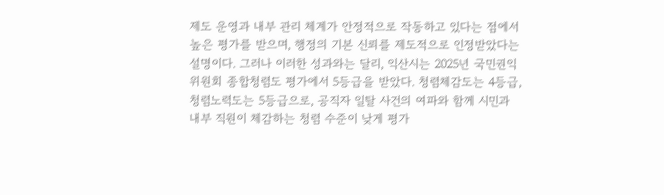제도 운영과 내부 관리 체계가 안정적으로 작동하고 있다는 점에서 높은 평가를 받으며, 행정의 기본 신뢰를 제도적으로 인정받았다는 설명이다. 그러나 이러한 성과와는 달리, 익산시는 2025년 국민권익위원회 종합청렴도 평가에서 5등급을 받았다. 청렴체감도는 4등급, 청렴노력도는 5등급으로, 공직자 일탈 사건의 여파와 함께 시민과 내부 직원이 체감하는 청렴 수준이 낮게 평가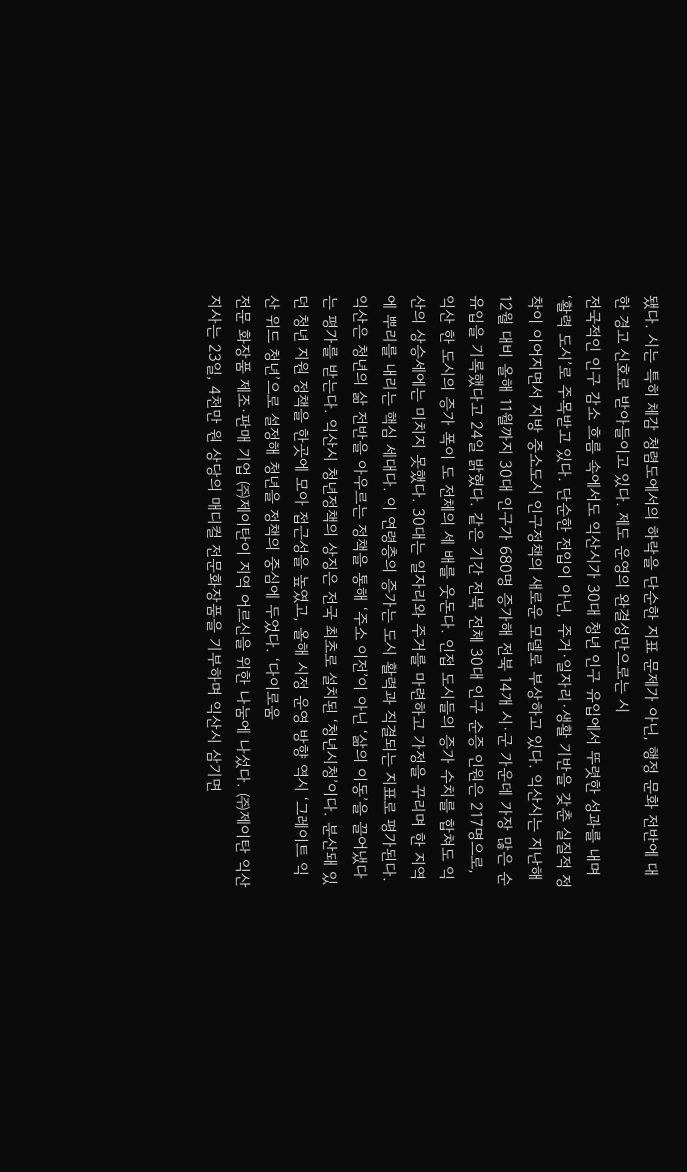됐다. 시는 특히 체감 청렴도에서의 하락을 단순한 지표 문제가 아닌, 행정 문화 전반에 대한 경고 신호로 받아들이고 있다. 제도 운영의 완결성만으로는 시
전국적인 인구 감소 흐름 속에서도 익산시가 30대 청년 인구 유입에서 뚜렷한 성과를 내며 ‘활력 도시’로 주목받고 있다. 단순한 전입이 아닌, 주거·일자리·생활 기반을 갖춘 실질적 정착이 이어지면서 지방 중소도시 인구정책의 새로운 모델로 부상하고 있다. 익산시는 지난해 12월 대비 올해 11월까지 30대 인구가 680명 증가해 전북 14개 시·군 가운데 가장 많은 순유입을 기록했다고 24일 밝혔다. 같은 기간 전북 전체 30대 인구 순증 인원은 217명으로, 익산 한 도시의 증가 폭이 도 전체의 세 배를 웃돈다. 인접 도시들의 증가 수치를 합쳐도 익산의 상승세에는 미치지 못했다. 30대는 일자리와 주거를 마련하고 가정을 꾸리며 한 지역에 뿌리를 내리는 핵심 세대다. 이 연령층의 증가는 도시 활력과 직결되는 지표로 평가된다. 익산은 청년의 삶 전반을 아우르는 정책을 통해 ‘주소 이전’이 아닌 ‘삶의 이동’을 끌어냈다는 평가를 받는다. 익산시 청년정책의 상징은 전국 최초로 설치된 ‘청년시청’이다. 분산돼 있던 청년 지원 정책을 한곳에 모아 접근성을 높였고, 올해 시정 운영 방향 역시 ‘그레이트 익산 위드 청년’으로 설정해 청년을 정책의 중심에 두었다. ‘다이로움
전문 화장품 제조·판매 기업 ㈜제이탄이 지역 어르신을 위한 나눔에 나섰다. ㈜제이탄 익산지사는 23일, 4천만 원 상당의 매디컬 전문화장품을 기부하며 익산시 삼기면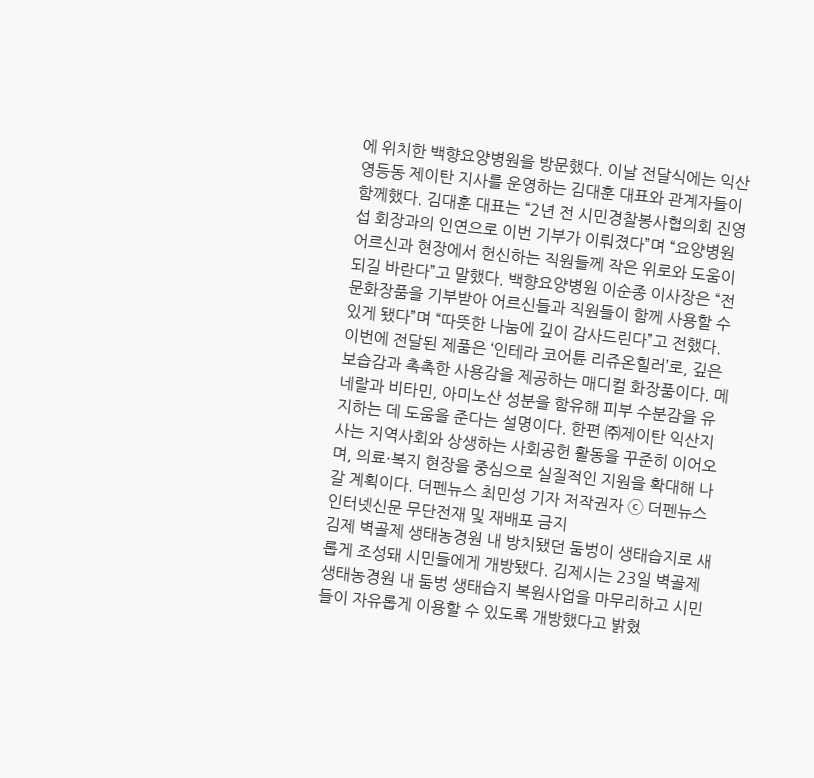에 위치한 백향요양병원을 방문했다. 이날 전달식에는 익산 영등동 제이탄 지사를 운영하는 김대훈 대표와 관계자들이 함께했다. 김대훈 대표는 “2년 전 시민경찰봉사협의회 진영섭 회장과의 인연으로 이번 기부가 이뤄졌다”며 “요양병원 어르신과 현장에서 헌신하는 직원들께 작은 위로와 도움이 되길 바란다”고 말했다. 백향요양병원 이순종 이사장은 “전문화장품을 기부받아 어르신들과 직원들이 함께 사용할 수 있게 됐다”며 “따뜻한 나눔에 깊이 감사드린다”고 전했다. 이번에 전달된 제품은 ‘인테라 코어튠 리쥬온힐러’로, 깊은 보습감과 촉촉한 사용감을 제공하는 매디컬 화장품이다. 메네랄과 비타민, 아미노산 성분을 함유해 피부 수분감을 유지하는 데 도움을 준다는 설명이다. 한편 ㈜제이탄 익산지사는 지역사회와 상생하는 사회공헌 활동을 꾸준히 이어오며, 의료·복지 현장을 중심으로 실질적인 지원을 확대해 나갈 계획이다. 더펜뉴스 최민성 기자 저작권자 ⓒ 더펜뉴스 인터넷신문 무단전재 및 재배포 금지
김제 벽골제 생태농경원 내 방치됐던 둠벙이 생태습지로 새롭게 조성돼 시민들에게 개방됐다. 김제시는 23일 벽골제 생태농경원 내 둠벙 생태습지 복원사업을 마무리하고 시민들이 자유롭게 이용할 수 있도록 개방했다고 밝혔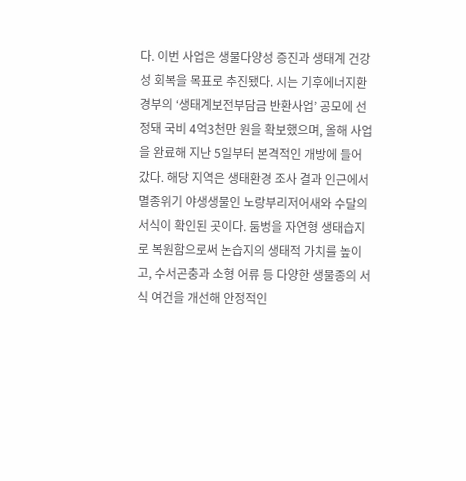다. 이번 사업은 생물다양성 증진과 생태계 건강성 회복을 목표로 추진됐다. 시는 기후에너지환경부의 ‘생태계보전부담금 반환사업’ 공모에 선정돼 국비 4억3천만 원을 확보했으며, 올해 사업을 완료해 지난 5일부터 본격적인 개방에 들어갔다. 해당 지역은 생태환경 조사 결과 인근에서 멸종위기 야생생물인 노랑부리저어새와 수달의 서식이 확인된 곳이다. 둠벙을 자연형 생태습지로 복원함으로써 논습지의 생태적 가치를 높이고, 수서곤충과 소형 어류 등 다양한 생물종의 서식 여건을 개선해 안정적인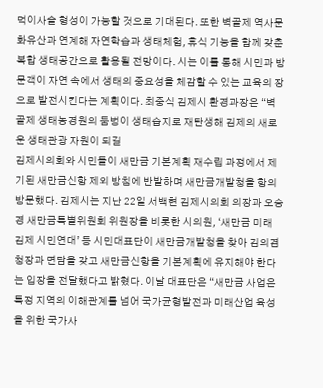먹이사슬 형성이 가능할 것으로 기대된다. 또한 벽골제 역사문화유산과 연계해 자연학습과 생태체험, 휴식 기능을 함께 갖춘 복합 생태공간으로 활용될 전망이다. 시는 이를 통해 시민과 방문객이 자연 속에서 생태의 중요성을 체감할 수 있는 교육의 장으로 발전시킨다는 계획이다. 최중식 김제시 환경과장은 “벽골제 생태농경원의 둠벙이 생태습지로 재탄생해 김제의 새로운 생태관광 자원이 되길
김제시의회와 시민들이 새만금 기본계획 재수립 과정에서 제기된 새만금신항 제외 방침에 반발하며 새만금개발청을 항의 방문했다. 김제시는 지난 22일 서백현 김제시의회 의장과 오승경 새만금특별위원회 위원장을 비롯한 시의원, ‘새만금 미래 김제 시민연대’ 등 시민대표단이 새만금개발청을 찾아 김의겸 청장과 면담을 갖고 새만금신항을 기본계획에 유지해야 한다는 입장을 전달했다고 밝혔다. 이날 대표단은 “새만금 사업은 특정 지역의 이해관계를 넘어 국가균형발전과 미래산업 육성을 위한 국가사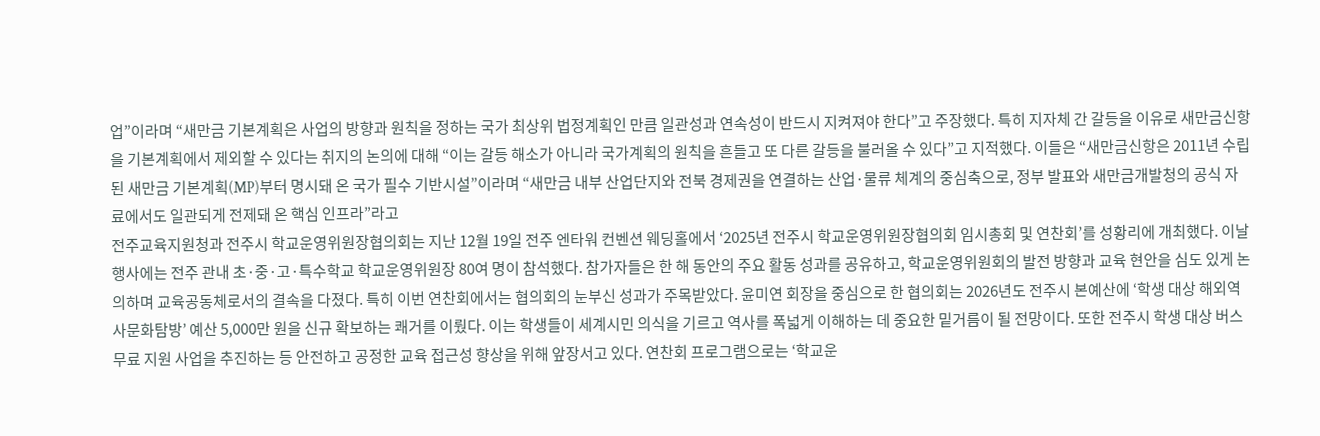업”이라며 “새만금 기본계획은 사업의 방향과 원칙을 정하는 국가 최상위 법정계획인 만큼 일관성과 연속성이 반드시 지켜져야 한다”고 주장했다. 특히 지자체 간 갈등을 이유로 새만금신항을 기본계획에서 제외할 수 있다는 취지의 논의에 대해 “이는 갈등 해소가 아니라 국가계획의 원칙을 흔들고 또 다른 갈등을 불러올 수 있다”고 지적했다. 이들은 “새만금신항은 2011년 수립된 새만금 기본계획(MP)부터 명시돼 온 국가 필수 기반시설”이라며 “새만금 내부 산업단지와 전북 경제권을 연결하는 산업·물류 체계의 중심축으로, 정부 발표와 새만금개발청의 공식 자료에서도 일관되게 전제돼 온 핵심 인프라”라고
전주교육지원청과 전주시 학교운영위원장협의회는 지난 12월 19일 전주 엔타워 컨벤션 웨딩홀에서 ‘2025년 전주시 학교운영위원장협의회 임시총회 및 연찬회’를 성황리에 개최했다. 이날 행사에는 전주 관내 초·중·고·특수학교 학교운영위원장 80여 명이 참석했다. 참가자들은 한 해 동안의 주요 활동 성과를 공유하고, 학교운영위원회의 발전 방향과 교육 현안을 심도 있게 논의하며 교육공동체로서의 결속을 다졌다. 특히 이번 연찬회에서는 협의회의 눈부신 성과가 주목받았다. 윤미연 회장을 중심으로 한 협의회는 2026년도 전주시 본예산에 ‘학생 대상 해외역사문화탐방’ 예산 5,000만 원을 신규 확보하는 쾌거를 이뤘다. 이는 학생들이 세계시민 의식을 기르고 역사를 폭넓게 이해하는 데 중요한 밑거름이 될 전망이다. 또한 전주시 학생 대상 버스 무료 지원 사업을 추진하는 등 안전하고 공정한 교육 접근성 향상을 위해 앞장서고 있다. 연찬회 프로그램으로는 ‘학교운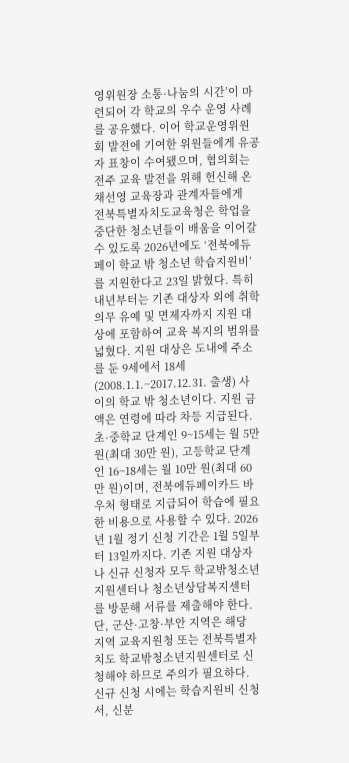영위원장 소통·나눔의 시간’이 마련되어 각 학교의 우수 운영 사례를 공유했다. 이어 학교운영위원회 발전에 기여한 위원들에게 유공자 표창이 수여됐으며, 협의회는 전주 교육 발전을 위해 헌신해 온 채선영 교육장과 관계자들에게
전북특별자치도교육청은 학업을 중단한 청소년들이 배움을 이어갈 수 있도록 2026년에도 ‘전북에듀페이 학교 밖 청소년 학습지원비’를 지원한다고 23일 밝혔다. 특히 내년부터는 기존 대상자 외에 취학 의무 유예 및 면제자까지 지원 대상에 포함하여 교육 복지의 범위를 넓혔다. 지원 대상은 도내에 주소를 둔 9세에서 18세(2008.1.1.~2017.12.31. 출생) 사이의 학교 밖 청소년이다. 지원 금액은 연령에 따라 차등 지급된다. 초·중학교 단계인 9~15세는 월 5만 원(최대 30만 원), 고등학교 단계인 16~18세는 월 10만 원(최대 60만 원)이며, 전북에듀페이카드 바우처 형태로 지급되어 학습에 필요한 비용으로 사용할 수 있다. 2026년 1월 정기 신청 기간은 1월 5일부터 13일까지다. 기존 지원 대상자나 신규 신청자 모두 학교밖청소년지원센터나 청소년상담복지센터를 방문해 서류를 제출해야 한다. 단, 군산·고창·부안 지역은 해당 지역 교육지원청 또는 전북특별자치도 학교밖청소년지원센터로 신청해야 하므로 주의가 필요하다. 신규 신청 시에는 학습지원비 신청서, 신분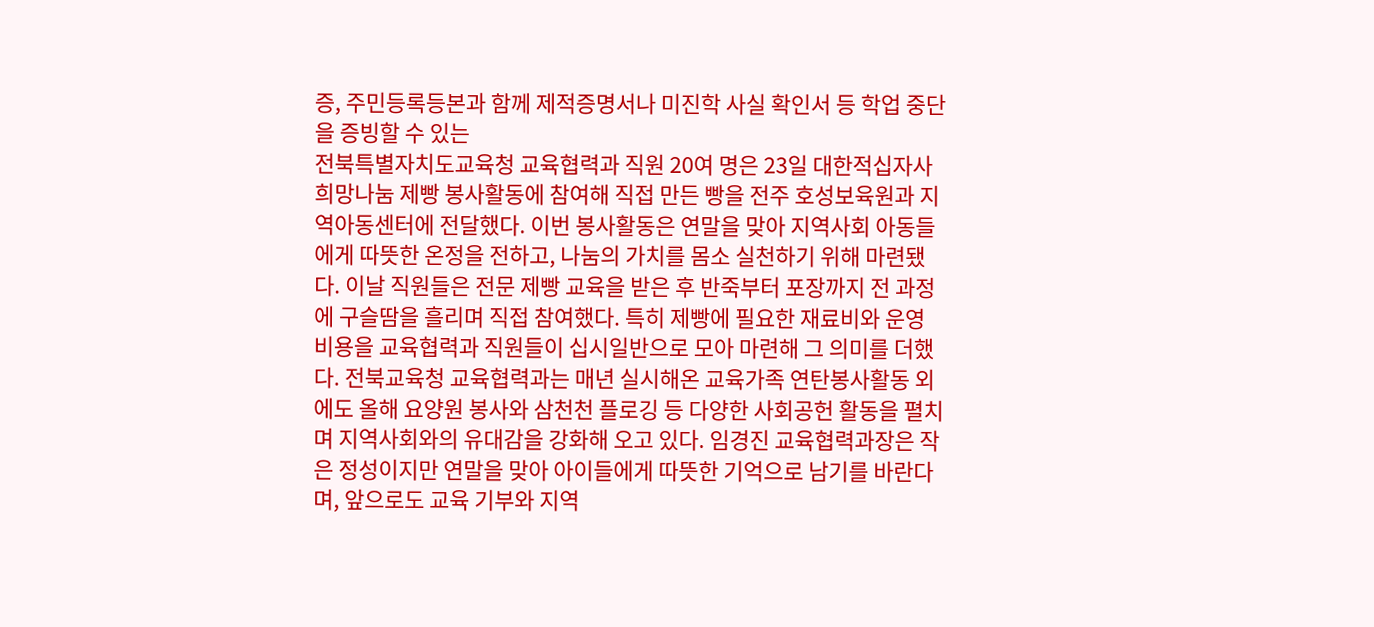증, 주민등록등본과 함께 제적증명서나 미진학 사실 확인서 등 학업 중단을 증빙할 수 있는
전북특별자치도교육청 교육협력과 직원 20여 명은 23일 대한적십자사 희망나눔 제빵 봉사활동에 참여해 직접 만든 빵을 전주 호성보육원과 지역아동센터에 전달했다. 이번 봉사활동은 연말을 맞아 지역사회 아동들에게 따뜻한 온정을 전하고, 나눔의 가치를 몸소 실천하기 위해 마련됐다. 이날 직원들은 전문 제빵 교육을 받은 후 반죽부터 포장까지 전 과정에 구슬땀을 흘리며 직접 참여했다. 특히 제빵에 필요한 재료비와 운영 비용을 교육협력과 직원들이 십시일반으로 모아 마련해 그 의미를 더했다. 전북교육청 교육협력과는 매년 실시해온 교육가족 연탄봉사활동 외에도 올해 요양원 봉사와 삼천천 플로깅 등 다양한 사회공헌 활동을 펼치며 지역사회와의 유대감을 강화해 오고 있다. 임경진 교육협력과장은 작은 정성이지만 연말을 맞아 아이들에게 따뜻한 기억으로 남기를 바란다며, 앞으로도 교육 기부와 지역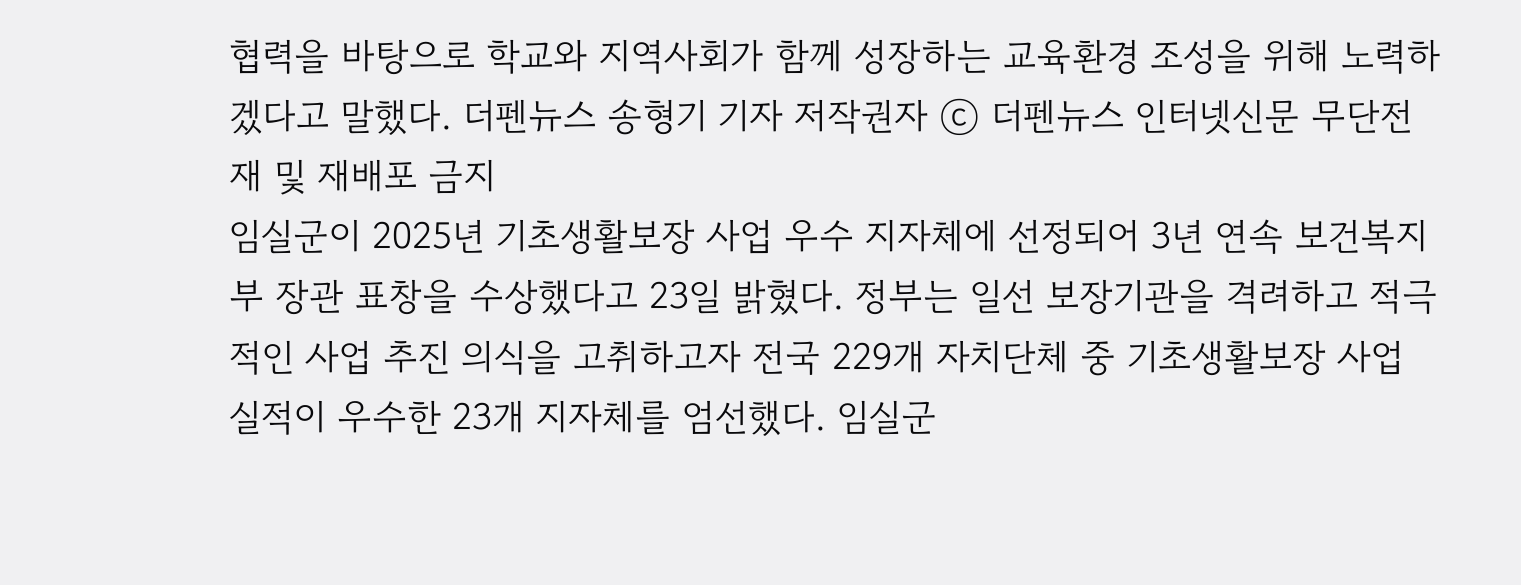협력을 바탕으로 학교와 지역사회가 함께 성장하는 교육환경 조성을 위해 노력하겠다고 말했다. 더펜뉴스 송형기 기자 저작권자 ⓒ 더펜뉴스 인터넷신문 무단전재 및 재배포 금지
임실군이 2025년 기초생활보장 사업 우수 지자체에 선정되어 3년 연속 보건복지부 장관 표창을 수상했다고 23일 밝혔다. 정부는 일선 보장기관을 격려하고 적극적인 사업 추진 의식을 고취하고자 전국 229개 자치단체 중 기초생활보장 사업 실적이 우수한 23개 지자체를 엄선했다. 임실군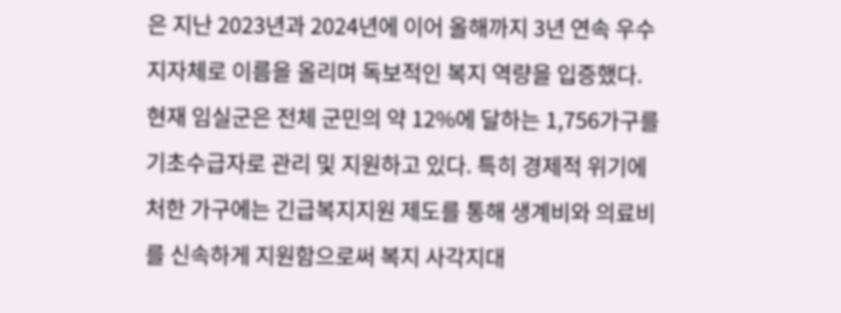은 지난 2023년과 2024년에 이어 올해까지 3년 연속 우수 지자체로 이름을 올리며 독보적인 복지 역량을 입증했다. 현재 임실군은 전체 군민의 약 12%에 달하는 1,756가구를 기초수급자로 관리 및 지원하고 있다. 특히 경제적 위기에 처한 가구에는 긴급복지지원 제도를 통해 생계비와 의료비를 신속하게 지원함으로써 복지 사각지대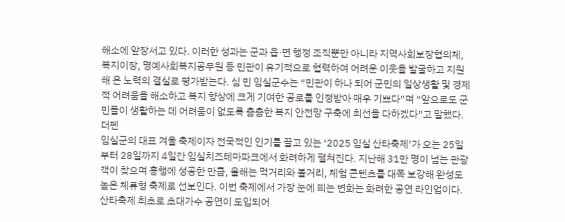해소에 앞장서고 있다. 이러한 성과는 군과 읍·면 행정 조직뿐만 아니라 지역사회보장협의체, 복지이장, 명예사회복지공무원 등 민관이 유기적으로 협력하여 어려운 이웃을 발굴하고 지원해 온 노력의 결실로 평가받는다. 심 민 임실군수는 “민관이 하나 되어 군민의 일상생활 및 경제적 어려움을 해소하고 복지 향상에 크게 기여한 공로를 인정받아 매우 기쁘다”며 “앞으로도 군민들이 생활하는 데 어려움이 없도록 촘촘한 복지 안전망 구축에 최선을 다하겠다”고 말했다. 더펜
임실군의 대표 겨울 축제이자 전국적인 인기를 끌고 있는 ‘2025 임실 산타축제’가 오는 25일부터 28일까지 4일간 임실치즈테마파크에서 화려하게 펼쳐진다. 지난해 31만 명이 넘는 관광객이 찾으며 흥행에 성공한 만큼, 올해는 먹거리와 볼거리, 체험 콘텐츠를 대폭 보강해 완성도 높은 체류형 축제로 선보인다. 이번 축제에서 가장 눈에 띄는 변화는 화려한 공연 라인업이다. 산타축제 최초로 초대가수 공연이 도입되어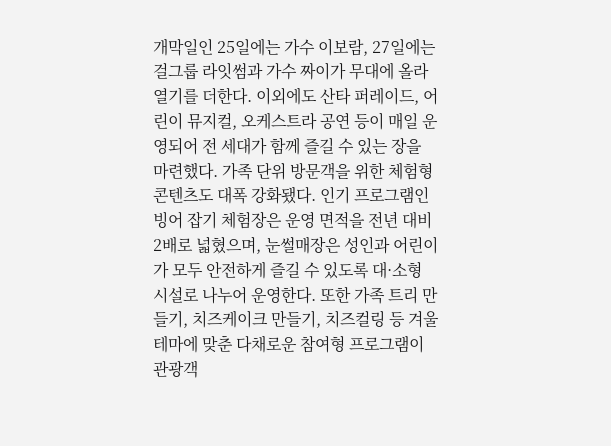개막일인 25일에는 가수 이보람, 27일에는 걸그룹 라잇썸과 가수 짜이가 무대에 올라 열기를 더한다. 이외에도 산타 퍼레이드, 어린이 뮤지컬, 오케스트라 공연 등이 매일 운영되어 전 세대가 함께 즐길 수 있는 장을 마련했다. 가족 단위 방문객을 위한 체험형 콘텐츠도 대폭 강화됐다. 인기 프로그램인 빙어 잡기 체험장은 운영 면적을 전년 대비 2배로 넓혔으며, 눈썰매장은 성인과 어린이가 모두 안전하게 즐길 수 있도록 대·소형 시설로 나누어 운영한다. 또한 가족 트리 만들기, 치즈케이크 만들기, 치즈컬링 등 겨울 테마에 맞춘 다채로운 참여형 프로그램이 관광객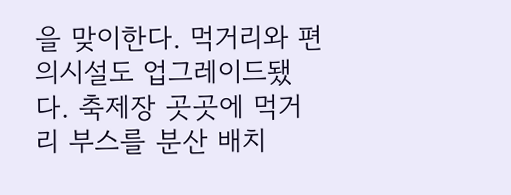을 맞이한다. 먹거리와 편의시설도 업그레이드됐다. 축제장 곳곳에 먹거리 부스를 분산 배치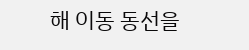해 이동 동선을